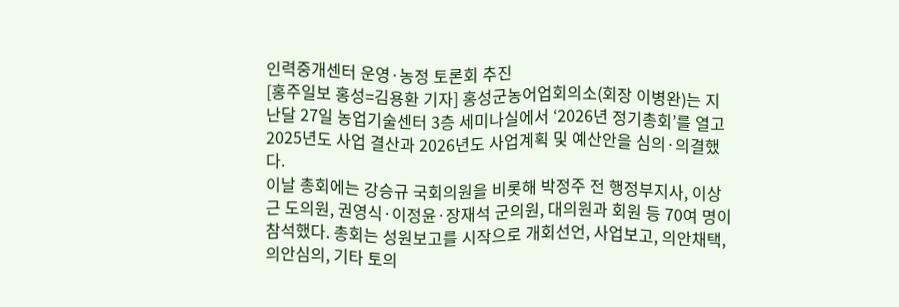인력중개센터 운영·농정 토론회 추진
[홍주일보 홍성=김용환 기자] 홍성군농어업회의소(회장 이병완)는 지난달 27일 농업기술센터 3층 세미나실에서 ‘2026년 정기총회’를 열고 2025년도 사업 결산과 2026년도 사업계획 및 예산안을 심의·의결했다.
이날 총회에는 강승규 국회의원을 비롯해 박정주 전 행정부지사, 이상근 도의원, 권영식·이정윤·장재석 군의원, 대의원과 회원 등 70여 명이 참석했다. 총회는 성원보고를 시작으로 개회선언, 사업보고, 의안채택, 의안심의, 기타 토의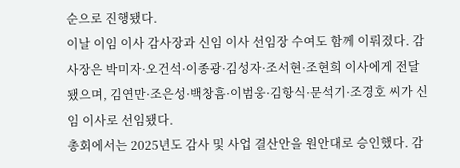순으로 진행됐다.
이날 이임 이사 감사장과 신임 이사 선임장 수여도 함께 이뤄졌다. 감사장은 박미자·오건석·이종광·김성자·조서현·조현희 이사에게 전달됐으며, 김연만·조은성·백창흠·이범웅·김항식·문석기·조경호 씨가 신임 이사로 선임됐다.
총회에서는 2025년도 감사 및 사업 결산안을 원안대로 승인했다. 감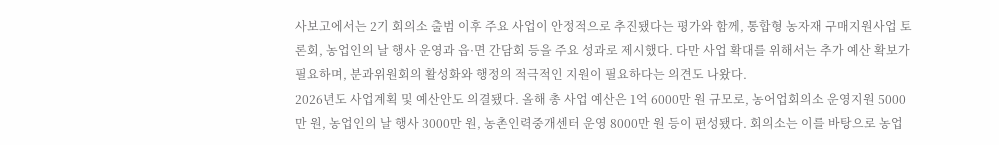사보고에서는 2기 회의소 출범 이후 주요 사업이 안정적으로 추진됐다는 평가와 함께, 통합형 농자재 구매지원사업 토론회, 농업인의 날 행사 운영과 읍·면 간담회 등을 주요 성과로 제시했다. 다만 사업 확대를 위해서는 추가 예산 확보가 필요하며, 분과위원회의 활성화와 행정의 적극적인 지원이 필요하다는 의견도 나왔다.
2026년도 사업계획 및 예산안도 의결됐다. 올해 총 사업 예산은 1억 6000만 원 규모로, 농어업회의소 운영지원 5000만 원, 농업인의 날 행사 3000만 원, 농촌인력중개센터 운영 8000만 원 등이 편성됐다. 회의소는 이를 바탕으로 농업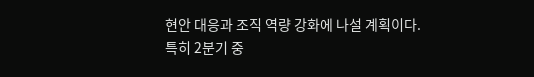현안 대응과 조직 역량 강화에 나설 계획이다.
특히 2분기 중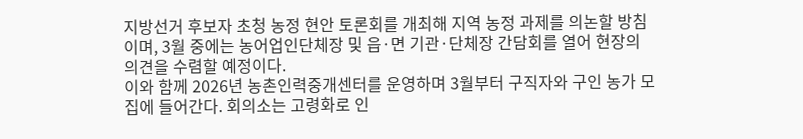지방선거 후보자 초청 농정 현안 토론회를 개최해 지역 농정 과제를 의논할 방침이며, 3월 중에는 농어업인단체장 및 읍·면 기관·단체장 간담회를 열어 현장의 의견을 수렴할 예정이다.
이와 함께 2026년 농촌인력중개센터를 운영하며 3월부터 구직자와 구인 농가 모집에 들어간다. 회의소는 고령화로 인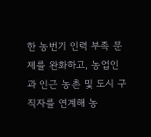한 농번기 인력 부족 문제를 완화하고, 농업인과 인근 농촌 및 도시 구직자를 연계해 농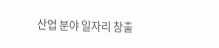산업 분야 일자리 창출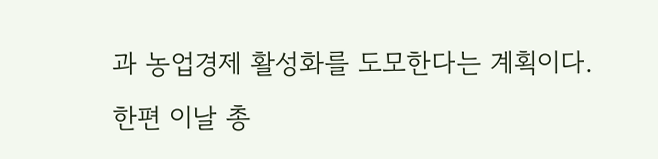과 농업경제 활성화를 도모한다는 계획이다.
한편 이날 총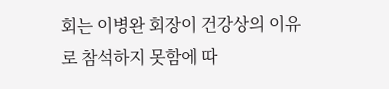회는 이병완 회장이 건강상의 이유로 참석하지 못함에 따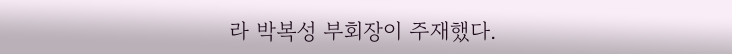라 박복성 부회장이 주재했다.